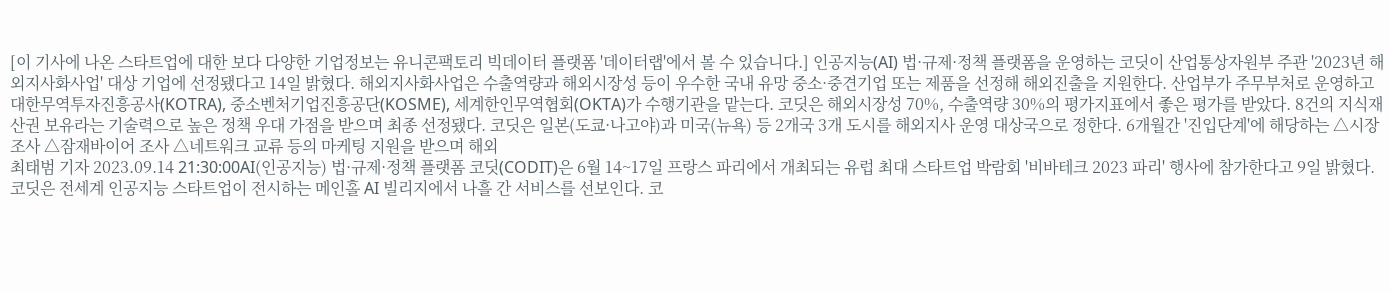[이 기사에 나온 스타트업에 대한 보다 다양한 기업정보는 유니콘팩토리 빅데이터 플랫폼 '데이터랩'에서 볼 수 있습니다.] 인공지능(AI) 법·규제·정책 플랫폼을 운영하는 코딧이 산업통상자원부 주관 '2023년 해외지사화사업' 대상 기업에 선정됐다고 14일 밝혔다. 해외지사화사업은 수출역량과 해외시장성 등이 우수한 국내 유망 중소·중견기업 또는 제품을 선정해 해외진출을 지원한다. 산업부가 주무부처로 운영하고 대한무역투자진흥공사(KOTRA), 중소벤처기업진흥공단(KOSME), 세계한인무역협회(OKTA)가 수행기관을 맡는다. 코딧은 해외시장성 70%, 수출역량 30%의 평가지표에서 좋은 평가를 받았다. 8건의 지식재산권 보유라는 기술력으로 높은 정책 우대 가점을 받으며 최종 선정됐다. 코딧은 일본(도쿄·나고야)과 미국(뉴욕) 등 2개국 3개 도시를 해외지사 운영 대상국으로 정한다. 6개월간 '진입단계'에 해당하는 △시장조사 △잠재바이어 조사 △네트워크 교류 등의 마케팅 지원을 받으며 해외
최태범 기자 2023.09.14 21:30:00AI(인공지능) 법·규제·정책 플랫폼 코딧(CODIT)은 6월 14~17일 프랑스 파리에서 개최되는 유럽 최대 스타트업 박람회 '비바테크 2023 파리' 행사에 참가한다고 9일 밝혔다. 코딧은 전세계 인공지능 스타트업이 전시하는 메인홀 AI 빌리지에서 나흘 간 서비스를 선보인다. 코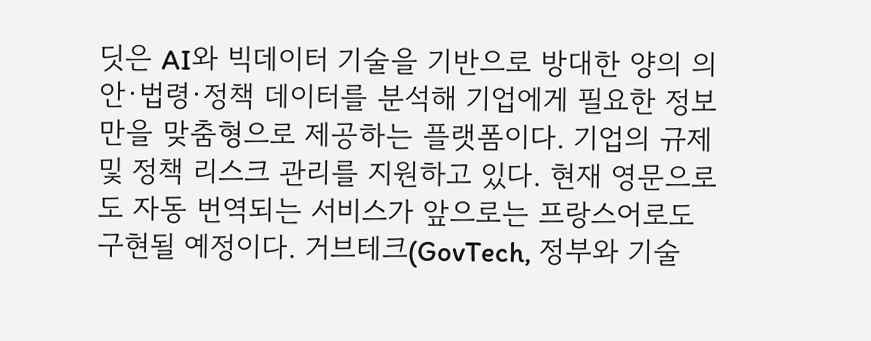딧은 AI와 빅데이터 기술을 기반으로 방대한 양의 의안·법령·정책 데이터를 분석해 기업에게 필요한 정보만을 맞춤형으로 제공하는 플랫폼이다. 기업의 규제 및 정책 리스크 관리를 지원하고 있다. 현재 영문으로도 자동 번역되는 서비스가 앞으로는 프랑스어로도 구현될 예정이다. 거브테크(GovTech, 정부와 기술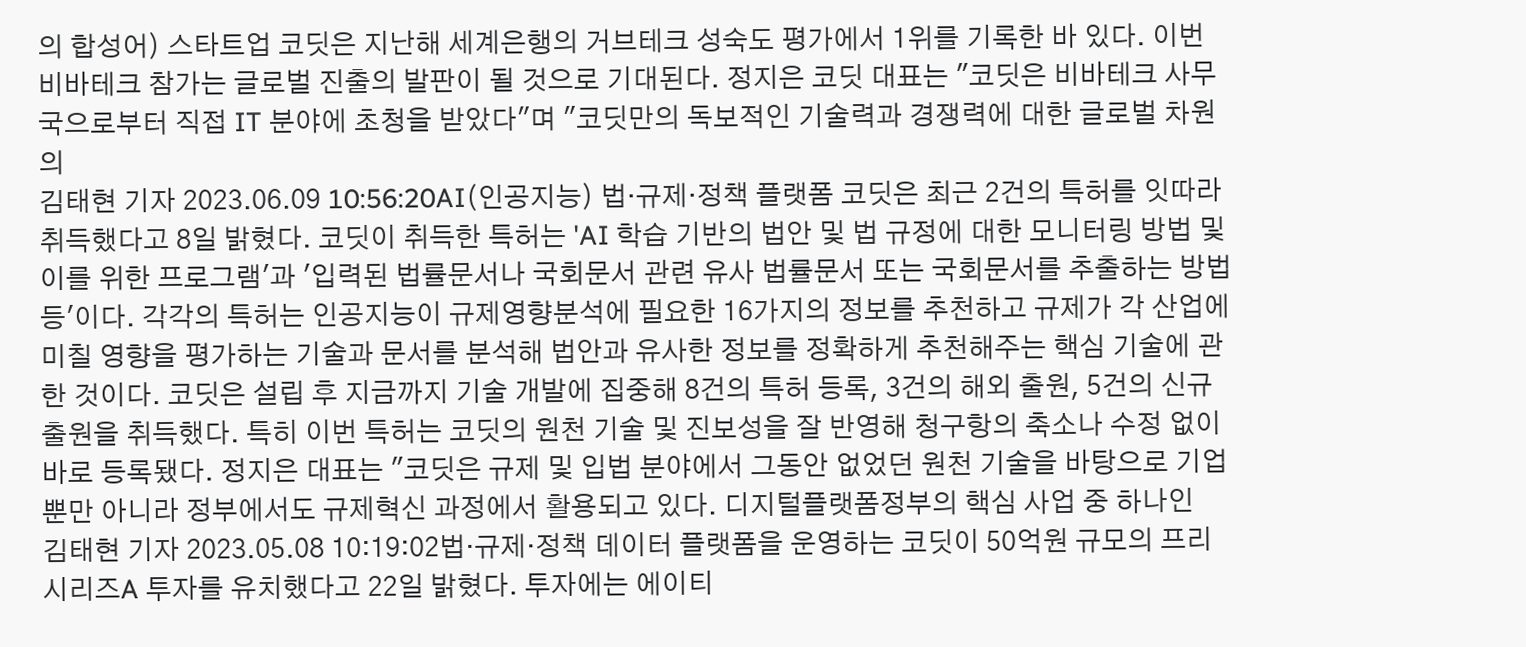의 합성어) 스타트업 코딧은 지난해 세계은행의 거브테크 성숙도 평가에서 1위를 기록한 바 있다. 이번 비바테크 참가는 글로벌 진출의 발판이 될 것으로 기대된다. 정지은 코딧 대표는 "코딧은 비바테크 사무국으로부터 직접 IT 분야에 초청을 받았다"며 "코딧만의 독보적인 기술력과 경쟁력에 대한 글로벌 차원의
김태현 기자 2023.06.09 10:56:20AI(인공지능) 법·규제·정책 플랫폼 코딧은 최근 2건의 특허를 잇따라 취득했다고 8일 밝혔다. 코딧이 취득한 특허는 'AI 학습 기반의 법안 및 법 규정에 대한 모니터링 방법 및 이를 위한 프로그램'과 '입력된 법률문서나 국회문서 관련 유사 법률문서 또는 국회문서를 추출하는 방법 등'이다. 각각의 특허는 인공지능이 규제영향분석에 필요한 16가지의 정보를 추천하고 규제가 각 산업에 미칠 영향을 평가하는 기술과 문서를 분석해 법안과 유사한 정보를 정확하게 추천해주는 핵심 기술에 관한 것이다. 코딧은 설립 후 지금까지 기술 개발에 집중해 8건의 특허 등록, 3건의 해외 출원, 5건의 신규 출원을 취득했다. 특히 이번 특허는 코딧의 원천 기술 및 진보성을 잘 반영해 청구항의 축소나 수정 없이 바로 등록됐다. 정지은 대표는 "코딧은 규제 및 입법 분야에서 그동안 없었던 원천 기술을 바탕으로 기업뿐만 아니라 정부에서도 규제혁신 과정에서 활용되고 있다. 디지털플랫폼정부의 핵심 사업 중 하나인
김태현 기자 2023.05.08 10:19:02법·규제·정책 데이터 플랫폼을 운영하는 코딧이 50억원 규모의 프리 시리즈A 투자를 유치했다고 22일 밝혔다. 투자에는 에이티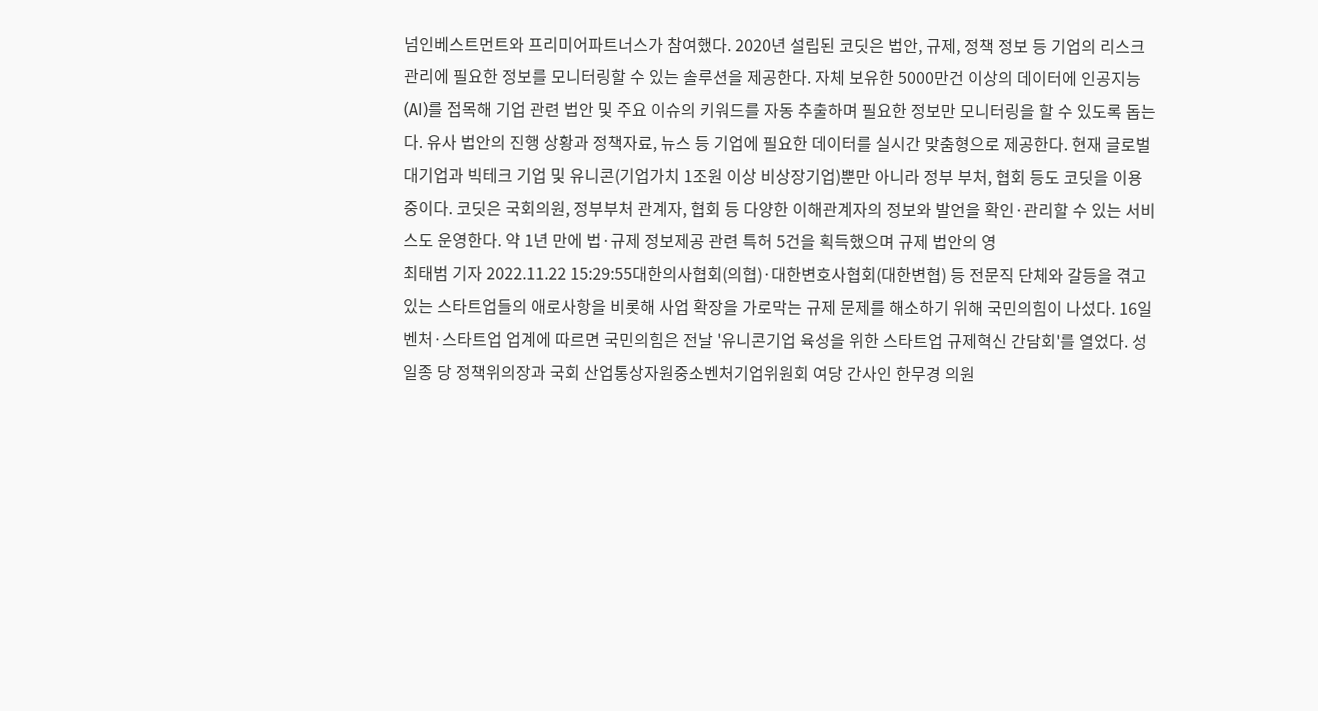넘인베스트먼트와 프리미어파트너스가 참여했다. 2020년 설립된 코딧은 법안, 규제, 정책 정보 등 기업의 리스크 관리에 필요한 정보를 모니터링할 수 있는 솔루션을 제공한다. 자체 보유한 5000만건 이상의 데이터에 인공지능(AI)를 접목해 기업 관련 법안 및 주요 이슈의 키워드를 자동 추출하며 필요한 정보만 모니터링을 할 수 있도록 돕는다. 유사 법안의 진행 상황과 정책자료, 뉴스 등 기업에 필요한 데이터를 실시간 맞춤형으로 제공한다. 현재 글로벌 대기업과 빅테크 기업 및 유니콘(기업가치 1조원 이상 비상장기업)뿐만 아니라 정부 부처, 협회 등도 코딧을 이용 중이다. 코딧은 국회의원, 정부부처 관계자, 협회 등 다양한 이해관계자의 정보와 발언을 확인·관리할 수 있는 서비스도 운영한다. 약 1년 만에 법·규제 정보제공 관련 특허 5건을 획득했으며 규제 법안의 영
최태범 기자 2022.11.22 15:29:55대한의사협회(의협)·대한변호사협회(대한변협) 등 전문직 단체와 갈등을 겪고 있는 스타트업들의 애로사항을 비롯해 사업 확장을 가로막는 규제 문제를 해소하기 위해 국민의힘이 나섰다. 16일 벤처·스타트업 업계에 따르면 국민의힘은 전날 '유니콘기업 육성을 위한 스타트업 규제혁신 간담회'를 열었다. 성일종 당 정책위의장과 국회 산업통상자원중소벤처기업위원회 여당 간사인 한무경 의원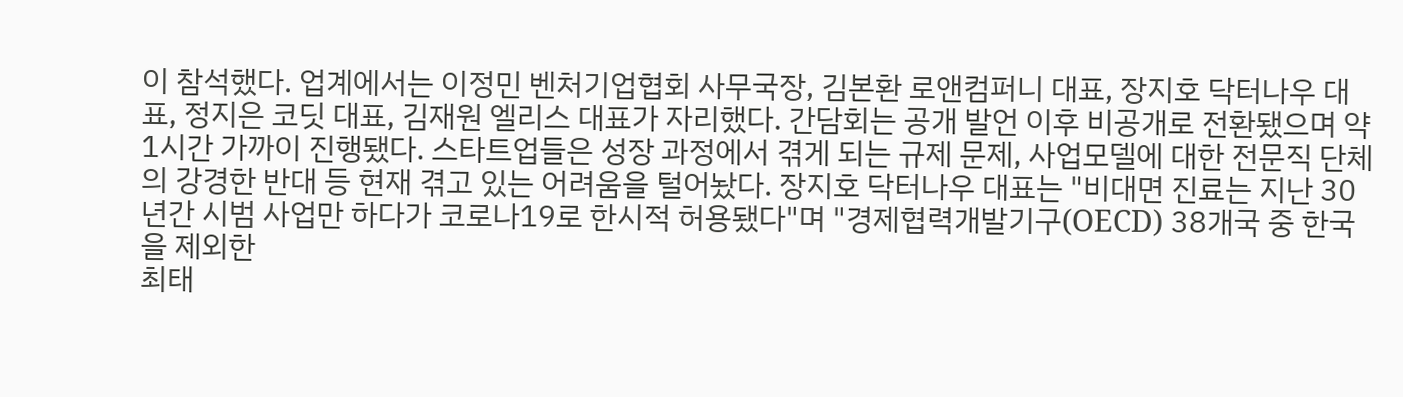이 참석했다. 업계에서는 이정민 벤처기업협회 사무국장, 김본환 로앤컴퍼니 대표, 장지호 닥터나우 대표, 정지은 코딧 대표, 김재원 엘리스 대표가 자리했다. 간담회는 공개 발언 이후 비공개로 전환됐으며 약 1시간 가까이 진행됐다. 스타트업들은 성장 과정에서 겪게 되는 규제 문제, 사업모델에 대한 전문직 단체의 강경한 반대 등 현재 겪고 있는 어려움을 털어놨다. 장지호 닥터나우 대표는 "비대면 진료는 지난 30년간 시범 사업만 하다가 코로나19로 한시적 허용됐다"며 "경제협력개발기구(OECD) 38개국 중 한국을 제외한
최태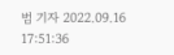범 기자 2022.09.16 17:51:36